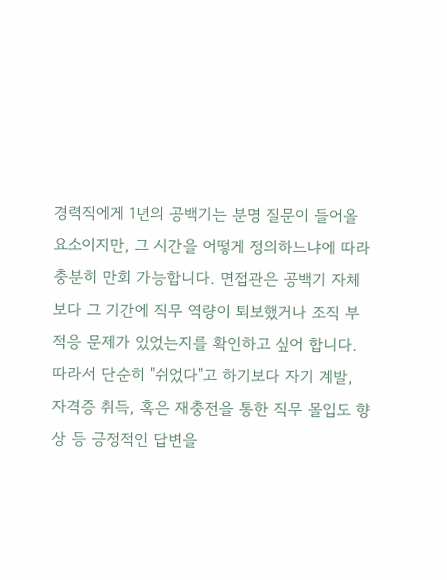경력직에게 1년의 공백기는 분명 질문이 들어올 요소이지만, 그 시간을 어떻게 정의하느냐에 따라 충분히 만회 가능합니다. 면접관은 공백기 자체보다 그 기간에 직무 역량이 퇴보했거나 조직 부적응 문제가 있었는지를 확인하고 싶어 합니다. 따라서 단순히 "쉬었다"고 하기보다 자기 계발, 자격증 취득, 혹은 재충전을 통한 직무 몰입도 향상 등 긍정적인 답변을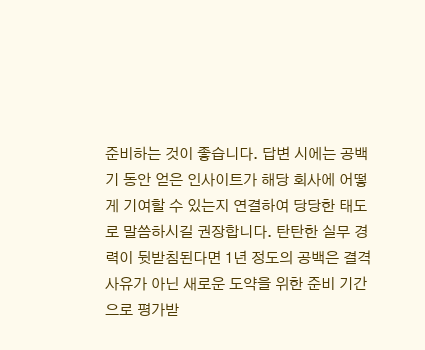준비하는 것이 좋습니다. 답변 시에는 공백기 동안 얻은 인사이트가 해당 회사에 어떻게 기여할 수 있는지 연결하여 당당한 태도로 말씀하시길 권장합니다. 탄탄한 실무 경력이 뒷받침된다면 1년 정도의 공백은 결격 사유가 아닌 새로운 도약을 위한 준비 기간으로 평가받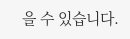을 수 있습니다.